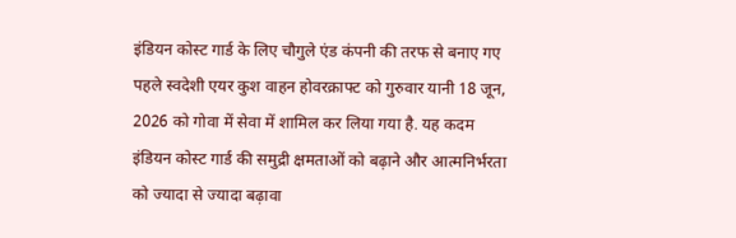इंडियन कोस्ट गार्ड के लिए चौगुले एंड कंपनी की तरफ से बनाए गए पहले स्वदेशी एयर कुश वाहन होवरक्राफ्ट को गुरुवार यानी 18 जून, 2026 को गोवा में सेवा में शामिल कर लिया गया है. यह कदम इंडियन कोस्ट गार्ड की समुद्री क्षमताओं को बढ़ाने और आत्मनिर्भरता को ज्यादा से ज्यादा बढ़ावा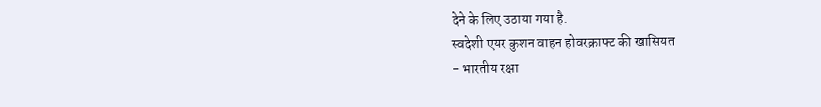देने के लिए उठाया गया है.
स्वदेशी एयर कुशन वाहन होवरक्राफ्ट की खासियत
- भारतीय रक्षा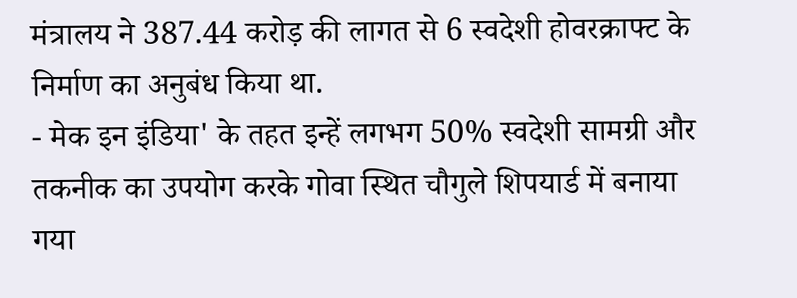मंत्रालय ने 387.44 करोड़ की लागत से 6 स्वदेशी होवरक्राफ्ट के निर्माण का अनुबंध किया था.
- मेक इन इंडिया' के तहत इन्हें लगभग 50% स्वदेशी सामग्री और तकनीक का उपयोग करके गोवा स्थित चौगुले शिपयार्ड में बनाया गया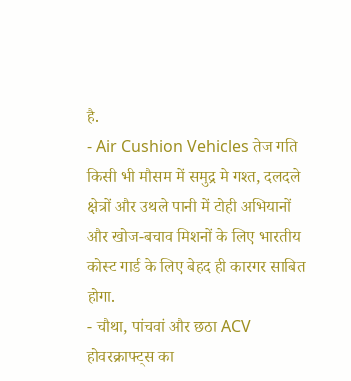है.
- Air Cushion Vehicles तेज गति किसी भी मौसम में समुद्र मे गश्त, दलदले क्षेत्रों और उथले पानी में टोही अभियानों और खोज-बचाव मिशनों के लिए भारतीय कोस्ट गार्ड के लिए बेहद ही कारगर साबित होगा.
- चौथा, पांचवां और छठा ACV होवरक्राफ्ट्स का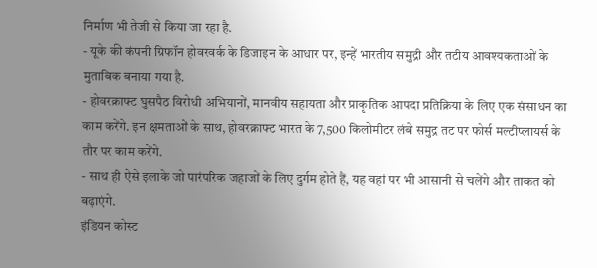निर्माण भी तेजी से किया जा रहा है.
- यूके की कंपनी ग्रिफॉन होवरवर्क के डिजाइन के आधार पर, इन्हें भारतीय समुद्री और तटीय आवश्यकताओं के मुताबिक बनाया गया है.
- होवरक्राफ्ट घुसपैठ विरोधी अभियानों, मानवीय सहायता और प्राकृतिक आपदा प्रतिक्रिया के लिए एक संसाधन का काम करेंगे. इन क्षमताओं के साथ, होवरक्राफ्ट भारत के 7,500 किलोमीटर लंबे समुद्र तट पर फोर्स मल्टीप्लायर्स के तौर पर काम करेंगे.
- साथ ही ऐसे इलाके जो पारंपरिक जहाजों के लिए दुर्गम होते हैं, यह वहां पर भी आसानी से चलेंगे और ताकत को बढ़ाएंगे.
इंडियन कोस्ट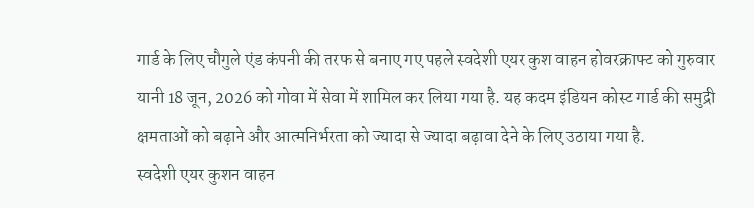गार्ड के लिए चौगुले एंड कंपनी की तरफ से बनाए गए पहले स्वदेशी एयर कुश वाहन होवरक्राफ्ट को गुरुवार यानी 18 जून, 2026 को गोवा में सेवा में शामिल कर लिया गया है. यह कदम इंडियन कोस्ट गार्ड की समुद्री क्षमताओं को बढ़ाने और आत्मनिर्भरता को ज्यादा से ज्यादा बढ़ावा देने के लिए उठाया गया है.
स्वदेशी एयर कुशन वाहन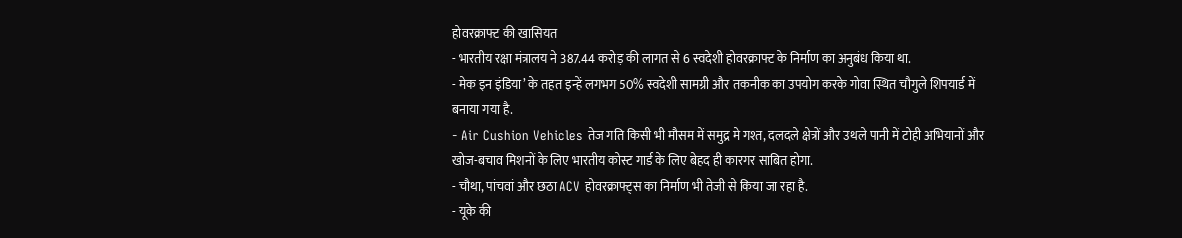होवरक्राफ्ट की खासियत
- भारतीय रक्षा मंत्रालय ने 387.44 करोड़ की लागत से 6 स्वदेशी होवरक्राफ्ट के निर्माण का अनुबंध किया था.
- मेक इन इंडिया’ के तहत इन्हें लगभग 50% स्वदेशी सामग्री और तकनीक का उपयोग करके गोवा स्थित चौगुले शिपयार्ड में बनाया गया है.
- Air Cushion Vehicles तेज गति किसी भी मौसम में समुद्र मे गश्त, दलदले क्षेत्रों और उथले पानी में टोही अभियानों और खोज-बचाव मिशनों के लिए भारतीय कोस्ट गार्ड के लिए बेहद ही कारगर साबित होगा.
- चौथा, पांचवां और छठा ACV होवरक्राफ्ट्स का निर्माण भी तेजी से किया जा रहा है.
- यूके की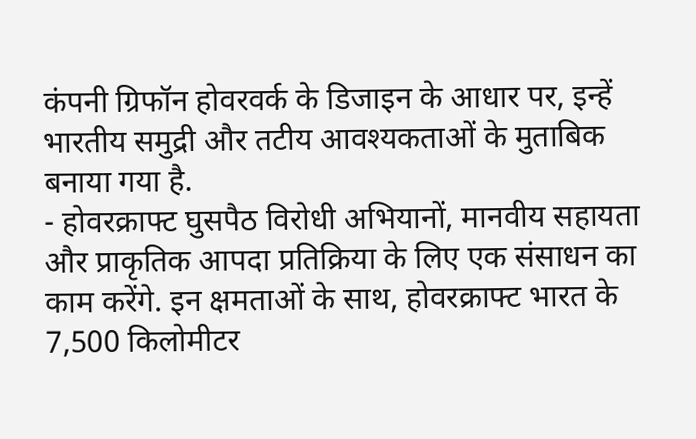कंपनी ग्रिफॉन होवरवर्क के डिजाइन के आधार पर, इन्हें भारतीय समुद्री और तटीय आवश्यकताओं के मुताबिक बनाया गया है.
- होवरक्राफ्ट घुसपैठ विरोधी अभियानों, मानवीय सहायता और प्राकृतिक आपदा प्रतिक्रिया के लिए एक संसाधन का काम करेंगे. इन क्षमताओं के साथ, होवरक्राफ्ट भारत के 7,500 किलोमीटर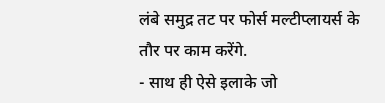लंबे समुद्र तट पर फोर्स मल्टीप्लायर्स के तौर पर काम करेंगे.
- साथ ही ऐसे इलाके जो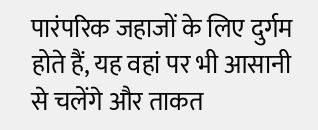पारंपरिक जहाजों के लिए दुर्गम होते हैं, यह वहां पर भी आसानी से चलेंगे और ताकत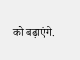को बढ़ाएंगे.